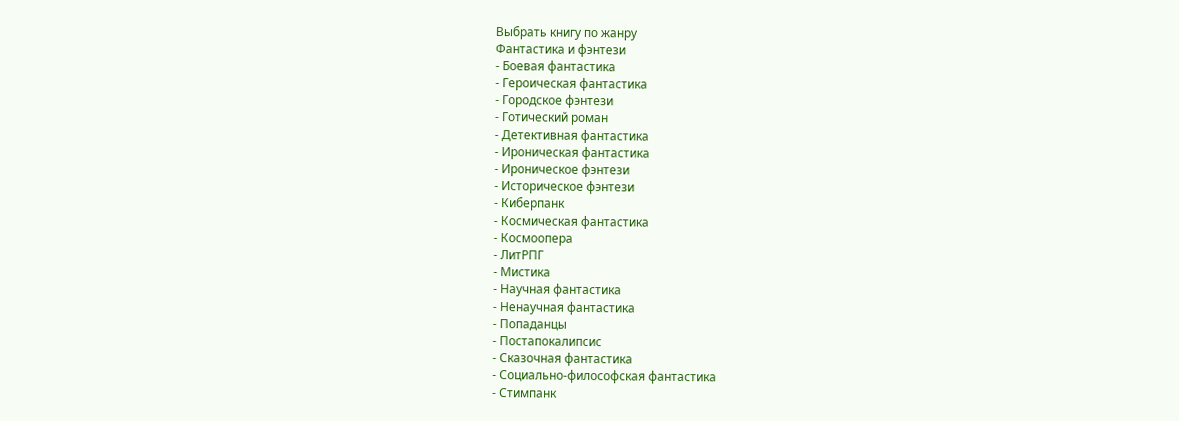Выбрать книгу по жанру
Фантастика и фэнтези
- Боевая фантастика
- Героическая фантастика
- Городское фэнтези
- Готический роман
- Детективная фантастика
- Ироническая фантастика
- Ироническое фэнтези
- Историческое фэнтези
- Киберпанк
- Космическая фантастика
- Космоопера
- ЛитРПГ
- Мистика
- Научная фантастика
- Ненаучная фантастика
- Попаданцы
- Постапокалипсис
- Сказочная фантастика
- Социально-философская фантастика
- Стимпанк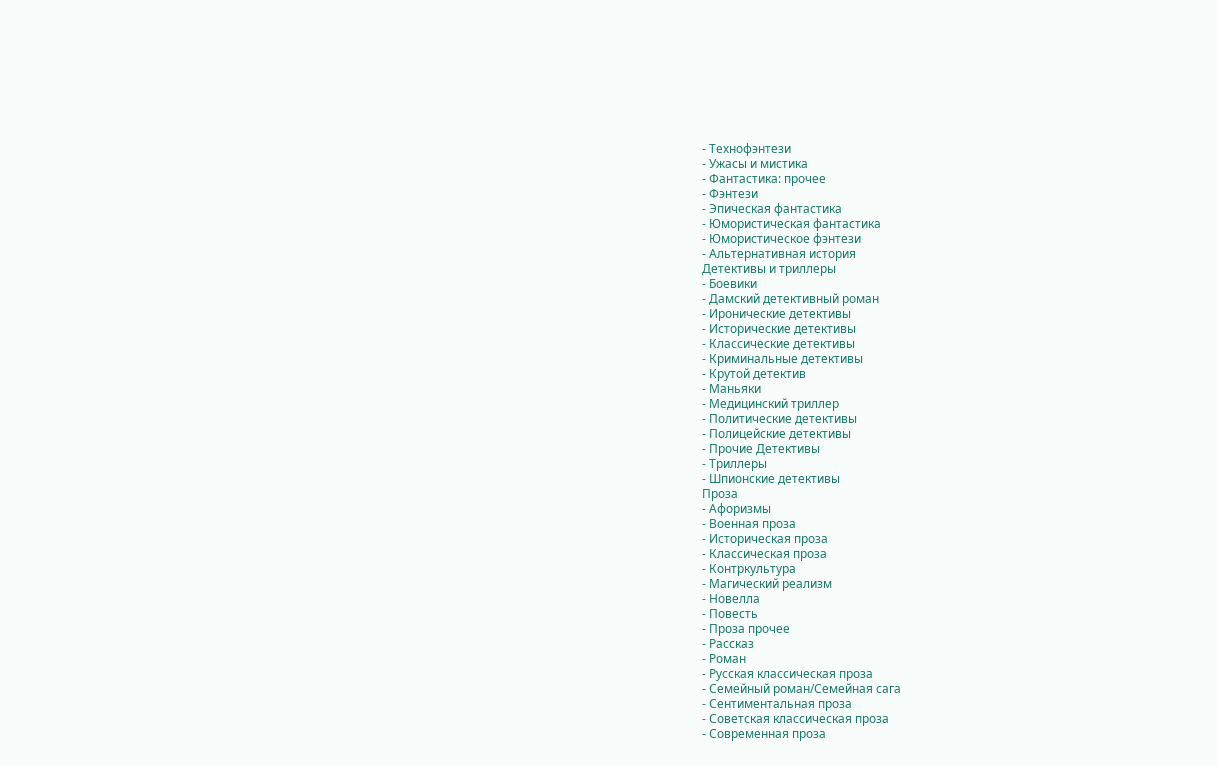- Технофэнтези
- Ужасы и мистика
- Фантастика: прочее
- Фэнтези
- Эпическая фантастика
- Юмористическая фантастика
- Юмористическое фэнтези
- Альтернативная история
Детективы и триллеры
- Боевики
- Дамский детективный роман
- Иронические детективы
- Исторические детективы
- Классические детективы
- Криминальные детективы
- Крутой детектив
- Маньяки
- Медицинский триллер
- Политические детективы
- Полицейские детективы
- Прочие Детективы
- Триллеры
- Шпионские детективы
Проза
- Афоризмы
- Военная проза
- Историческая проза
- Классическая проза
- Контркультура
- Магический реализм
- Новелла
- Повесть
- Проза прочее
- Рассказ
- Роман
- Русская классическая проза
- Семейный роман/Семейная сага
- Сентиментальная проза
- Советская классическая проза
- Современная проза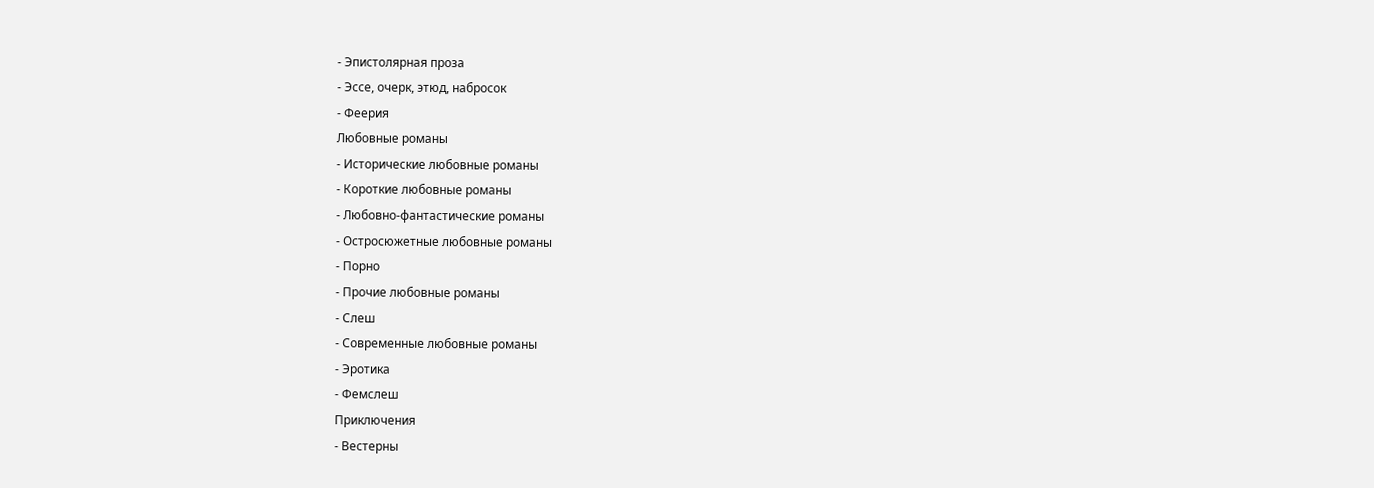- Эпистолярная проза
- Эссе, очерк, этюд, набросок
- Феерия
Любовные романы
- Исторические любовные романы
- Короткие любовные романы
- Любовно-фантастические романы
- Остросюжетные любовные романы
- Порно
- Прочие любовные романы
- Слеш
- Современные любовные романы
- Эротика
- Фемслеш
Приключения
- Вестерны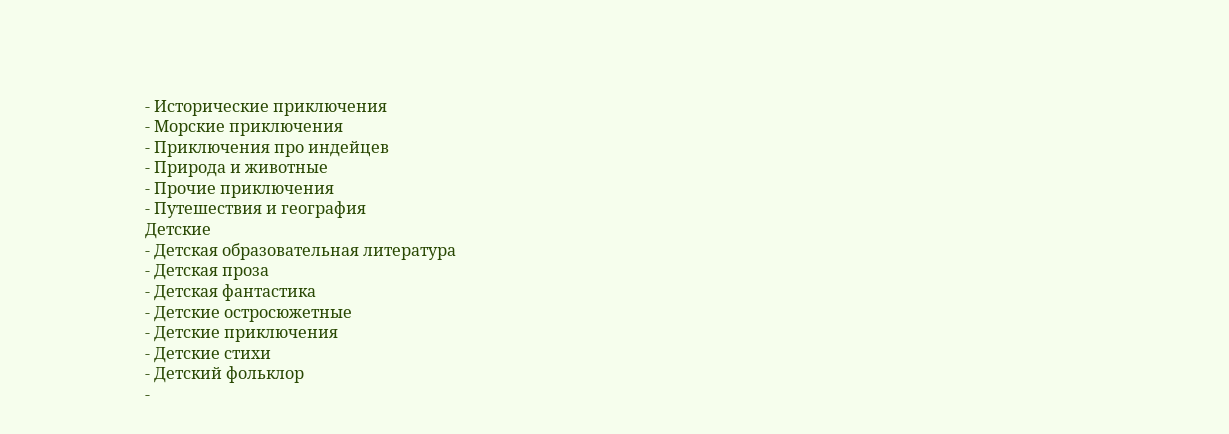- Исторические приключения
- Морские приключения
- Приключения про индейцев
- Природа и животные
- Прочие приключения
- Путешествия и география
Детские
- Детская образовательная литература
- Детская проза
- Детская фантастика
- Детские остросюжетные
- Детские приключения
- Детские стихи
- Детский фольклор
-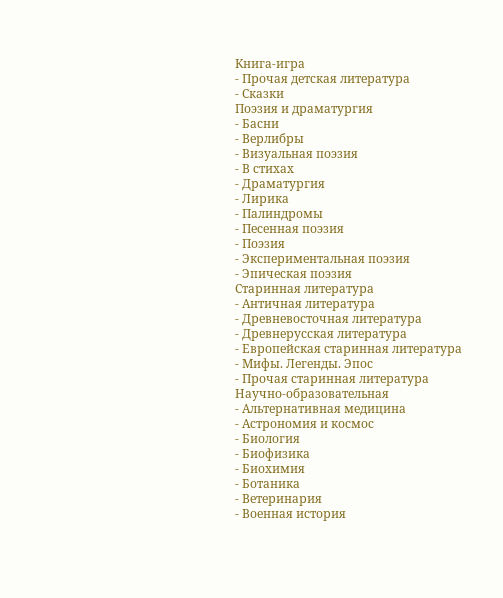Книга-игра
- Прочая детская литература
- Сказки
Поэзия и драматургия
- Басни
- Верлибры
- Визуальная поэзия
- В стихах
- Драматургия
- Лирика
- Палиндромы
- Песенная поэзия
- Поэзия
- Экспериментальная поэзия
- Эпическая поэзия
Старинная литература
- Античная литература
- Древневосточная литература
- Древнерусская литература
- Европейская старинная литература
- Мифы. Легенды. Эпос
- Прочая старинная литература
Научно-образовательная
- Альтернативная медицина
- Астрономия и космос
- Биология
- Биофизика
- Биохимия
- Ботаника
- Ветеринария
- Военная история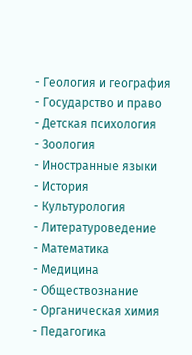- Геология и география
- Государство и право
- Детская психология
- Зоология
- Иностранные языки
- История
- Культурология
- Литературоведение
- Математика
- Медицина
- Обществознание
- Органическая химия
- Педагогика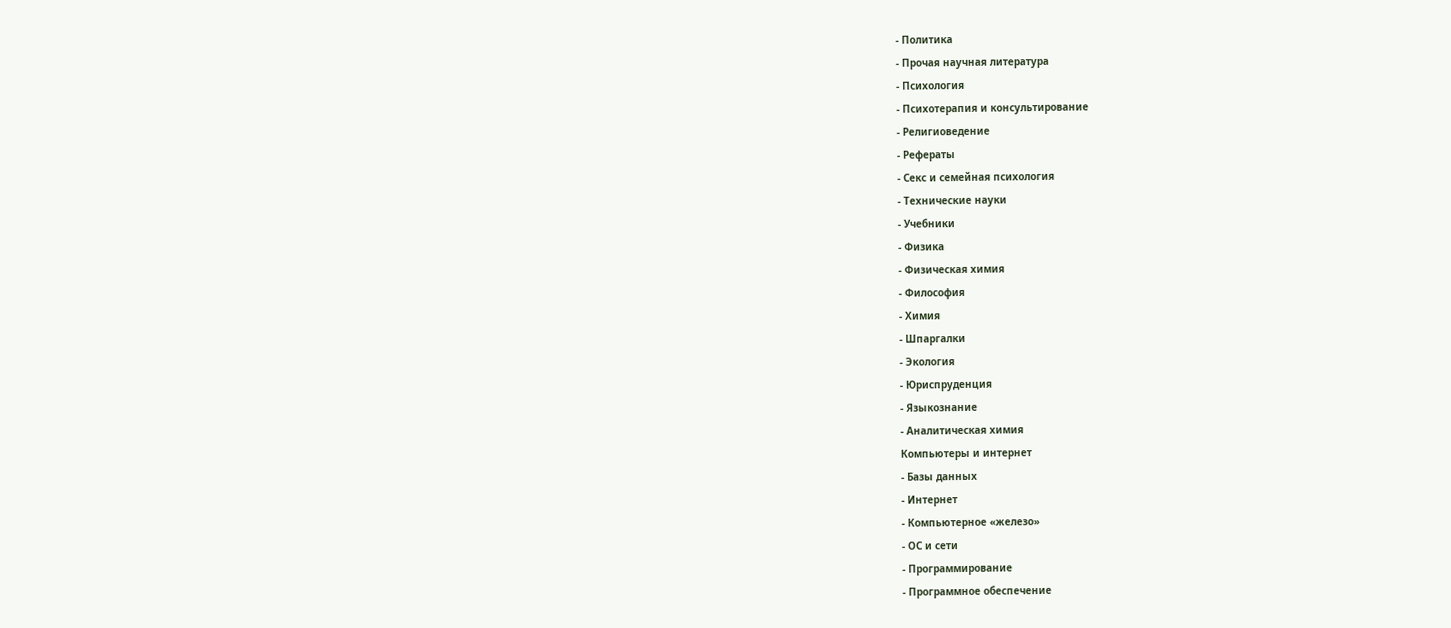- Политика
- Прочая научная литература
- Психология
- Психотерапия и консультирование
- Религиоведение
- Рефераты
- Секс и семейная психология
- Технические науки
- Учебники
- Физика
- Физическая химия
- Философия
- Химия
- Шпаргалки
- Экология
- Юриспруденция
- Языкознание
- Аналитическая химия
Компьютеры и интернет
- Базы данных
- Интернет
- Компьютерное «железо»
- ОС и сети
- Программирование
- Программное обеспечение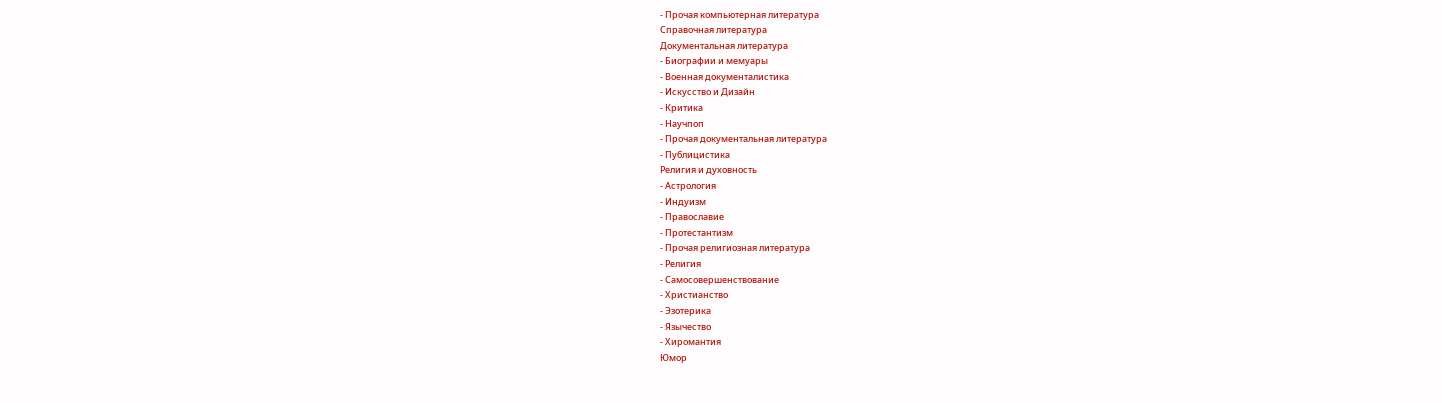- Прочая компьютерная литература
Справочная литература
Документальная литература
- Биографии и мемуары
- Военная документалистика
- Искусство и Дизайн
- Критика
- Научпоп
- Прочая документальная литература
- Публицистика
Религия и духовность
- Астрология
- Индуизм
- Православие
- Протестантизм
- Прочая религиозная литература
- Религия
- Самосовершенствование
- Христианство
- Эзотерика
- Язычество
- Хиромантия
Юмор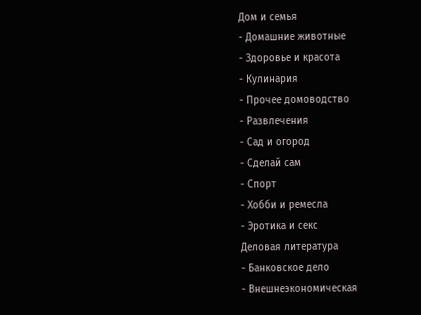Дом и семья
- Домашние животные
- Здоровье и красота
- Кулинария
- Прочее домоводство
- Развлечения
- Сад и огород
- Сделай сам
- Спорт
- Хобби и ремесла
- Эротика и секс
Деловая литература
- Банковское дело
- Внешнеэкономическая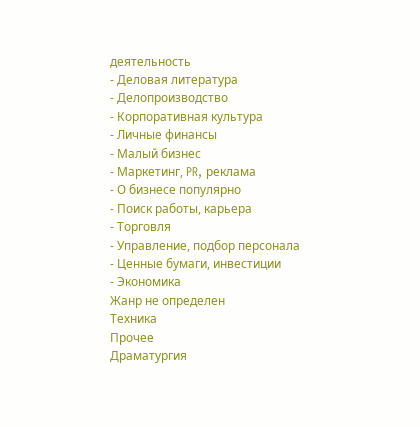деятельность
- Деловая литература
- Делопроизводство
- Корпоративная культура
- Личные финансы
- Малый бизнес
- Маркетинг, PR, реклама
- О бизнесе популярно
- Поиск работы, карьера
- Торговля
- Управление, подбор персонала
- Ценные бумаги, инвестиции
- Экономика
Жанр не определен
Техника
Прочее
Драматургия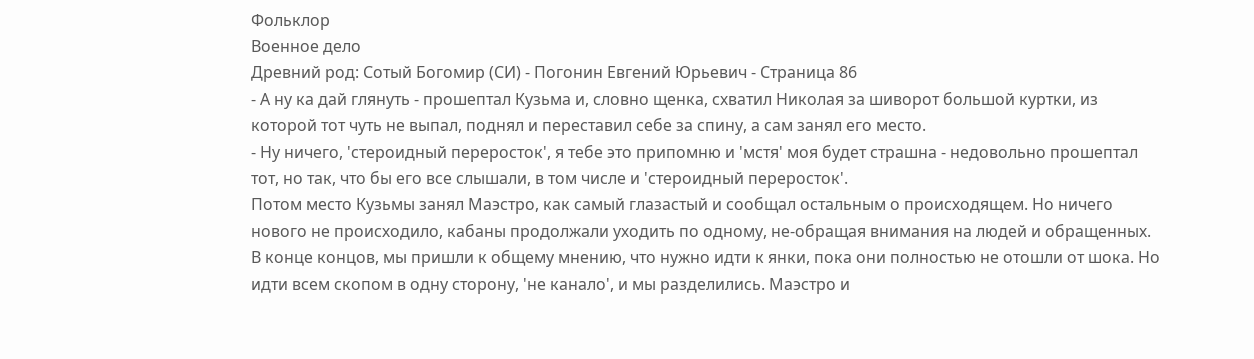Фольклор
Военное дело
Древний род: Сотый Богомир (СИ) - Погонин Евгений Юрьевич - Страница 86
- А ну ка дай глянуть - прошептал Кузьма и, словно щенка, схватил Николая за шиворот большой куртки, из которой тот чуть не выпал, поднял и переставил себе за спину, а сам занял его место.
- Ну ничего, 'стероидный переросток', я тебе это припомню и 'мстя' моя будет страшна - недовольно прошептал тот, но так, что бы его все слышали, в том числе и 'стероидный переросток'.
Потом место Кузьмы занял Маэстро, как самый глазастый и сообщал остальным о происходящем. Но ничего нового не происходило, кабаны продолжали уходить по одному, не-обращая внимания на людей и обращенных. В конце концов, мы пришли к общему мнению, что нужно идти к янки, пока они полностью не отошли от шока. Но идти всем скопом в одну сторону, 'не канало', и мы разделились. Маэстро и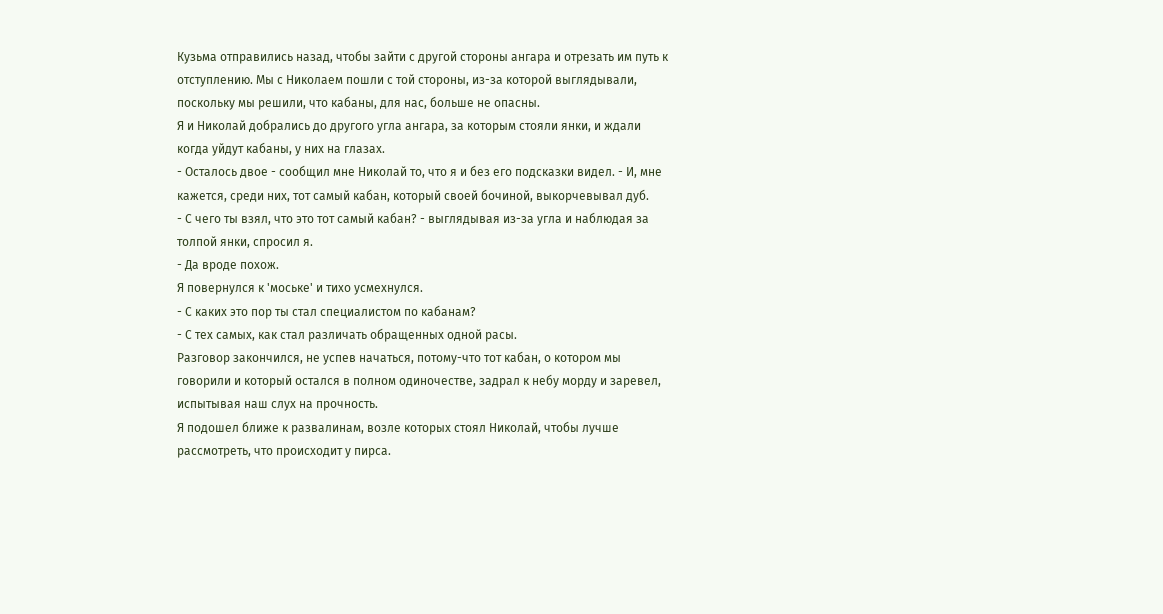Кузьма отправились назад, чтобы зайти с другой стороны ангара и отрезать им путь к отступлению. Мы с Николаем пошли с той стороны, из-за которой выглядывали, поскольку мы решили, что кабаны, для нас, больше не опасны.
Я и Николай добрались до другого угла ангара, за которым стояли янки, и ждали когда уйдут кабаны, у них на глазах.
- Осталось двое - сообщил мне Николай то, что я и без его подсказки видел. - И, мне кажется, среди них, тот самый кабан, который своей бочиной, выкорчевывал дуб.
- С чего ты взял, что это тот самый кабан? - выглядывая из-за угла и наблюдая за толпой янки, спросил я.
- Да вроде похож.
Я повернулся к 'моське' и тихо усмехнулся.
- С каких это пор ты стал специалистом по кабанам?
- С тех самых, как стал различать обращенных одной расы.
Разговор закончился, не успев начаться, потому-что тот кабан, о котором мы говорили и который остался в полном одиночестве, задрал к небу морду и заревел, испытывая наш слух на прочность.
Я подошел ближе к развалинам, возле которых стоял Николай, чтобы лучше рассмотреть, что происходит у пирса.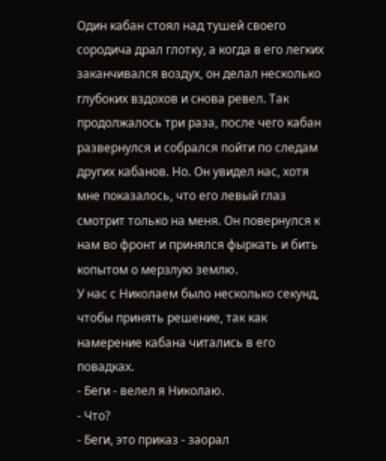Один кабан стоял над тушей своего сородича драл глотку, а когда в его легких заканчивался воздух, он делал несколько глубоких вздохов и снова ревел. Так продолжалось три раза, после чего кабан развернулся и собрался пойти по следам других кабанов. Но. Он увидел нас, хотя мне показалось, что его левый глаз смотрит только на меня. Он повернулся к нам во фронт и принялся фыркать и бить копытом о мерзлую землю.
У нас с Николаем было несколько секунд, чтобы принять решение, так как намерение кабана читались в его повадках.
- Беги - велел я Николаю.
- Что?
- Беги, это приказ - заорал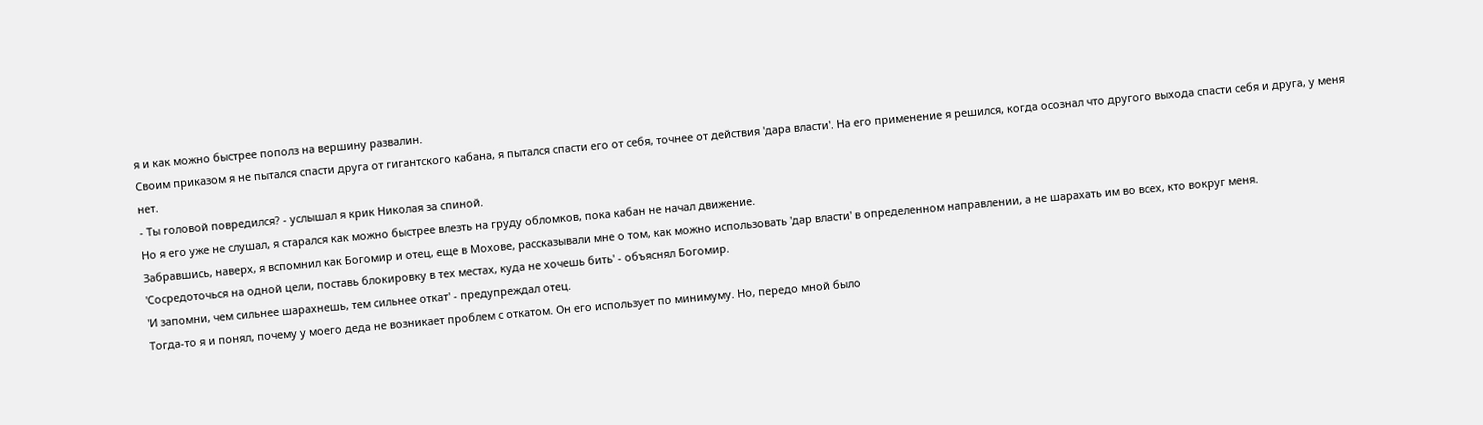я и как можно быстрее пополз на вершину развалин.
Своим приказом я не пытался спасти друга от гигантского кабана, я пытался спасти его от себя, точнее от действия 'дара власти'. На его применение я решился, когда осознал что другого выхода спасти себя и друга, у меня нет.
- Ты головой повредился? - услышал я крик Николая за спиной.
Но я его уже не слушал, я старался как можно быстрее влезть на груду обломков, пока кабан не начал движение.
Забравшись, наверх, я вспомнил как Богомир и отец, еще в Мохове, рассказывали мне о том, как можно использовать 'дар власти' в определенном направлении, а не шарахать им во всех, кто вокруг меня.
'Сосредоточься на одной цели, поставь блокировку в тех местах, куда не хочешь бить' - объяснял Богомир.
'И запомни, чем сильнее шарахнешь, тем сильнее откат' - предупреждал отец.
Тогда-то я и понял, почему у моего деда не возникает проблем с откатом. Он его использует по минимуму. Но, передо мной было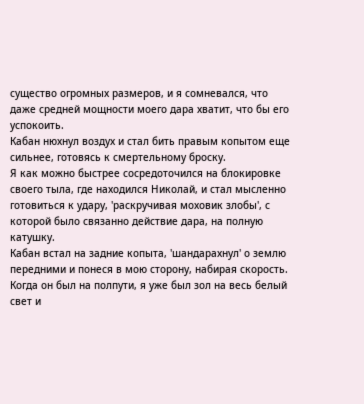существо огромных размеров, и я сомневался, что даже средней мощности моего дара хватит, что бы его успокоить.
Кабан нюхнул воздух и стал бить правым копытом еще сильнее, готовясь к смертельному броску.
Я как можно быстрее сосредоточился на блокировке своего тыла, где находился Николай, и стал мысленно готовиться к удару, 'раскручивая моховик злобы', с которой было связанно действие дара, на полную катушку.
Кабан встал на задние копыта, 'шандарахнул' о землю передними и понеся в мою сторону, набирая скорость.
Когда он был на полпути, я уже был зол на весь белый свет и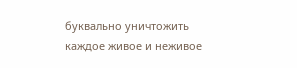буквально уничтожить каждое живое и неживое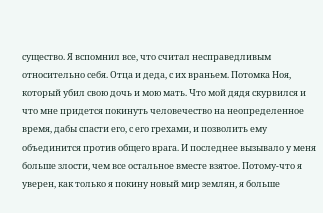существо. Я вспомнил все, что считал несправедливым относительно себя. Отца и деда, с их враньем. Потомка Ноя, который убил свою дочь и мою мать. Что мой дядя скурвился и что мне придется покинуть человечество на неопределенное время, дабы спасти его, с его грехами, и позволить ему объединится против общего врага. И последнее вызывало у меня больше злости, чем все остальное вместе взятое. Потому-что я уверен, как только я покину новый мир землян, я больше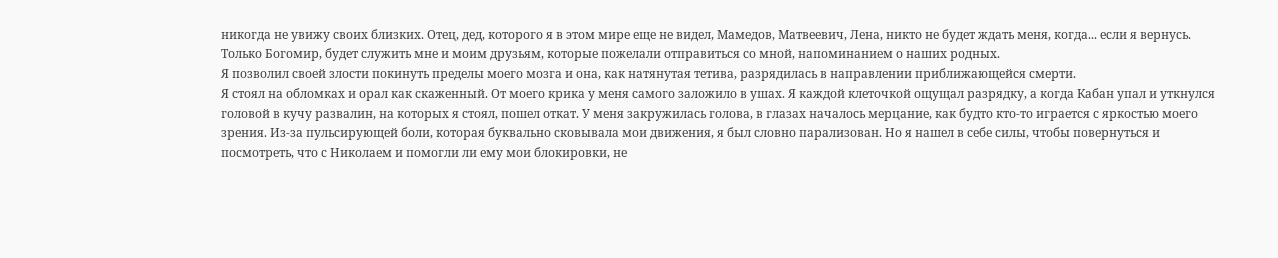никогда не увижу своих близких. Отец, дед, которого я в этом мире еще не видел, Мамедов, Матвеевич, Лена, никто не будет ждать меня, когда... если я вернусь. Только Богомир, будет служить мне и моим друзьям, которые пожелали отправиться со мной, напоминанием о наших родных.
Я позволил своей злости покинуть пределы моего мозга и она, как натянутая тетива, разрядилась в направлении приближающейся смерти.
Я стоял на обломках и орал как скаженный. От моего крика у меня самого заложило в ушах. Я каждой клеточкой ощущал разрядку, а когда Кабан упал и уткнулся головой в кучу развалин, на которых я стоял, пошел откат. У меня закружилась голова, в глазах началось мерцание, как будто кто-то играется с яркостью моего зрения. Из-за пульсирующей боли, которая буквально сковывала мои движения, я был словно парализован. Но я нашел в себе силы, чтобы повернуться и посмотреть, что с Николаем и помогли ли ему мои блокировки, не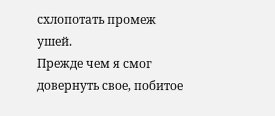схлопотать промеж ушей.
Прежде чем я смог довернуть свое, побитое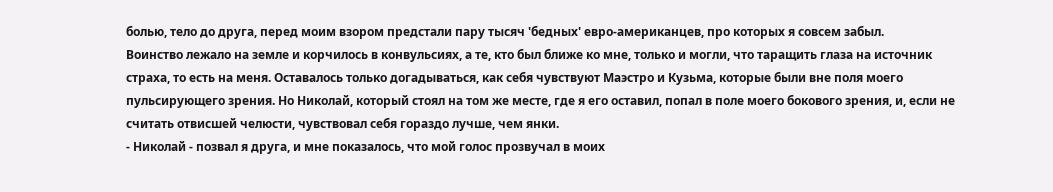болью, тело до друга, перед моим взором предстали пару тысяч 'бедных' евро-американцев, про которых я совсем забыл.
Воинство лежало на земле и корчилось в конвульсиях, а те, кто был ближе ко мне, только и могли, что таращить глаза на источник страха, то есть на меня. Оставалось только догадываться, как себя чувствуют Маэстро и Кузьма, которые были вне поля моего пульсирующего зрения. Но Николай, который стоял на том же месте, где я его оставил, попал в поле моего бокового зрения, и, если не считать отвисшей челюсти, чувствовал себя гораздо лучше, чем янки.
- Николай - позвал я друга, и мне показалось, что мой голос прозвучал в моих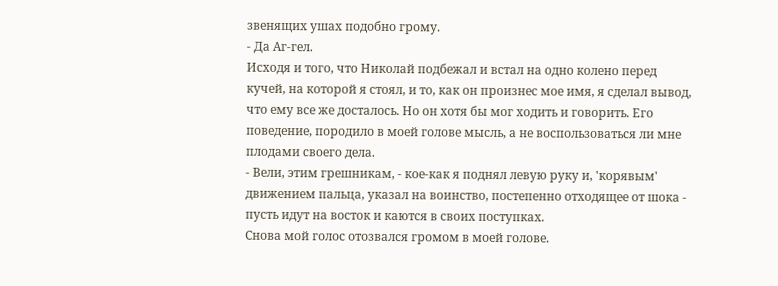звенящих ушах подобно грому.
- Да Аг-гел.
Исходя и того, что Николай подбежал и встал на одно колено перед кучей, на которой я стоял, и то, как он произнес мое имя, я сделал вывод, что ему все же досталось. Но он хотя бы мог ходить и говорить. Его поведение, породило в моей голове мысль, а не воспользоваться ли мне плодами своего дела.
- Вели, этим грешникам, - кое-как я поднял левую руку и, 'корявым' движением пальца, указал на воинство, постепенно отходящее от шока - пусть идут на восток и каются в своих поступках.
Снова мой голос отозвался громом в моей голове.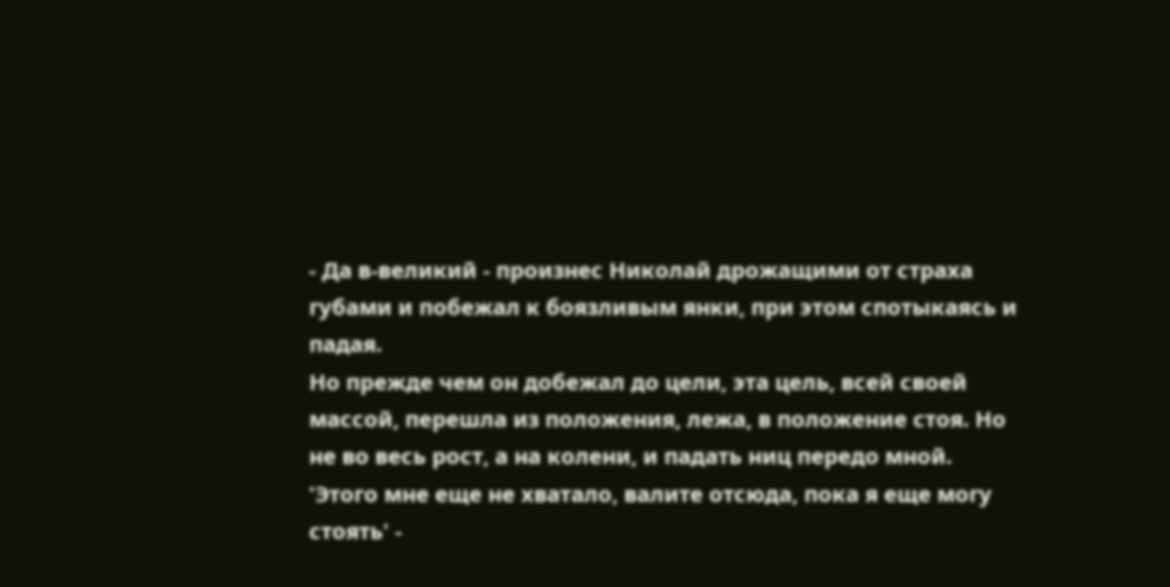- Да в-великий - произнес Николай дрожащими от страха губами и побежал к боязливым янки, при этом спотыкаясь и падая.
Но прежде чем он добежал до цели, эта цель, всей своей массой, перешла из положения, лежа, в положение стоя. Но не во весь рост, а на колени, и падать ниц передо мной.
'Этого мне еще не хватало, валите отсюда, пока я еще могу стоять' -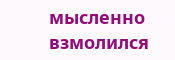мысленно взмолился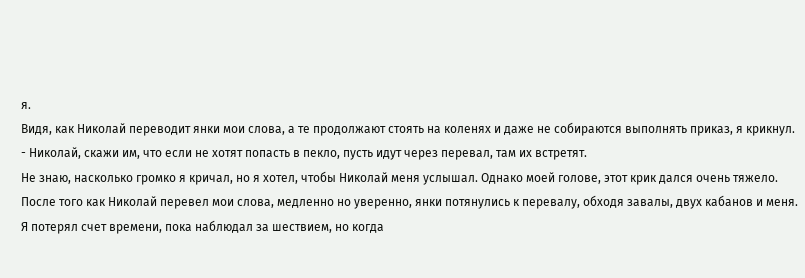я.
Видя, как Николай переводит янки мои слова, а те продолжают стоять на коленях и даже не собираются выполнять приказ, я крикнул.
- Николай, скажи им, что если не хотят попасть в пекло, пусть идут через перевал, там их встретят.
Не знаю, насколько громко я кричал, но я хотел, чтобы Николай меня услышал. Однако моей голове, этот крик дался очень тяжело.
После того как Николай перевел мои слова, медленно но уверенно, янки потянулись к перевалу, обходя завалы, двух кабанов и меня.
Я потерял счет времени, пока наблюдал за шествием, но когда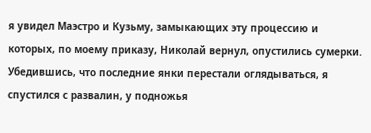я увидел Маэстро и Кузьму, замыкающих эту процессию и которых, по моему приказу, Николай вернул, опустились сумерки.
Убедившись, что последние янки перестали оглядываться, я спустился с развалин, у подножья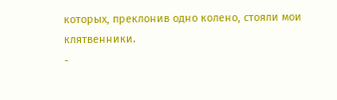которых, преклонив одно колено, стояли мои клятвенники.
-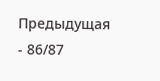Предыдущая
- 86/87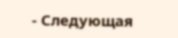- Следующая